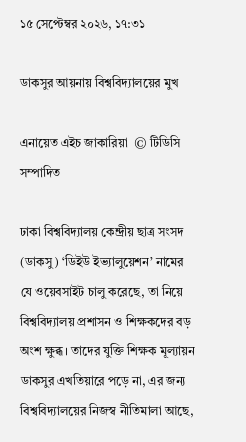১৫ সেপ্টেম্বর ২০২৬, ১৭:৩১

ডাকসুর আয়নায় বিশ্ববিদ্যালয়ের মুখ

এনায়েত এইচ জাকারিয়া  © টিডিসি সম্পাদিত

ঢাকা বিশ্ববিদ্যালয় কেন্দ্রীয় ছাত্র সংসদ (ডাকসু) ‘ডিইউ ইভ্যালুয়েশন’ নামের যে ওয়েবসাইট চালু করেছে, তা নিয়ে বিশ্ববিদ্যালয় প্রশাসন ও শিক্ষকদের বড় অংশ ক্ষুব্ধ। তাদের যুক্তি শিক্ষক মূল্যায়ন ডাকসুর এখতিয়ারে পড়ে না, এর জন্য বিশ্ববিদ্যালয়ের নিজস্ব নীতিমালা আছে,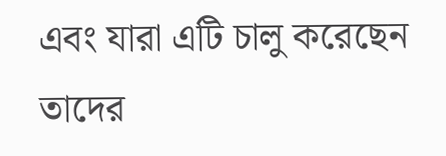এবং যারা এটি চালু করেছেন তাদের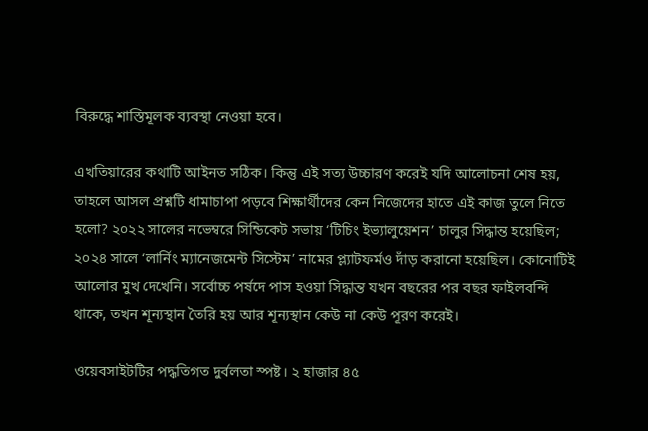বিরুদ্ধে শাস্তিমূলক ব্যবস্থা নেওয়া হবে।

এখতিয়ারের কথাটি আইনত সঠিক। কিন্তু এই সত্য উচ্চারণ করেই যদি আলোচনা শেষ হয়, তাহলে আসল প্রশ্নটি ধামাচাপা পড়বে শিক্ষার্থীদের কেন নিজেদের হাতে এই কাজ তুলে নিতে হলো? ২০২২ সালের নভেম্বরে সিন্ডিকেট সভায় ‘টিচিং ইভ্যালুয়েশন’ চালুর সিদ্ধান্ত হয়েছিল; ২০২৪ সালে ‘লার্নিং ম্যানেজমেন্ট সিস্টেম’ নামের প্ল্যাটফর্মও দাঁড় করানো হয়েছিল। কোনোটিই আলোর মুখ দেখেনি। সর্বোচ্চ পর্ষদে পাস হওয়া সিদ্ধান্ত যখন বছরের পর বছর ফাইলবন্দি থাকে, তখন শূন্যস্থান তৈরি হয় আর শূন্যস্থান কেউ না কেউ পূরণ করেই।

ওয়েবসাইটটির পদ্ধতিগত দুর্বলতা স্পষ্ট। ২ হাজার ৪৫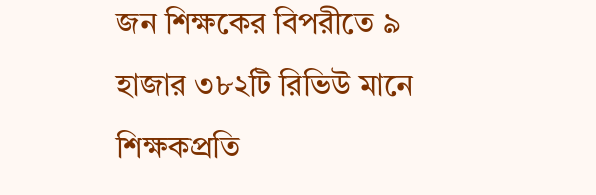জন শিক্ষকের বিপরীতে ৯ হাজার ৩৮২টি রিভিউ মানে শিক্ষকপ্রতি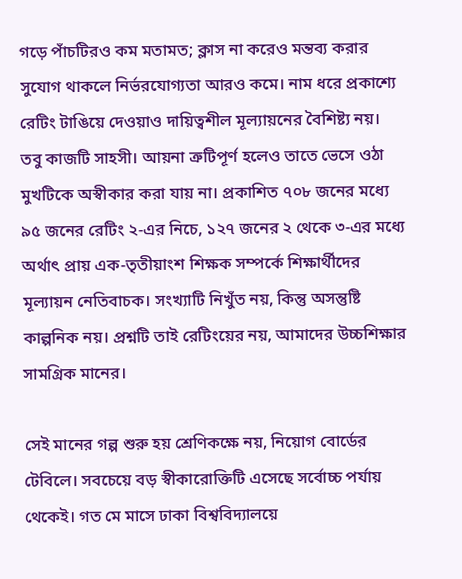গড়ে পাঁচটিরও কম মতামত; ক্লাস না করেও মন্তব্য করার সুযোগ থাকলে নির্ভরযোগ্যতা আরও কমে। নাম ধরে প্রকাশ্যে রেটিং টাঙিয়ে দেওয়াও দায়িত্বশীল মূল্যায়নের বৈশিষ্ট্য নয়। তবু কাজটি সাহসী। আয়না ত্রুটিপূর্ণ হলেও তাতে ভেসে ওঠা মুখটিকে অস্বীকার করা যায় না। প্রকাশিত ৭০৮ জনের মধ্যে ৯৫ জনের রেটিং ২-এর নিচে, ১২৭ জনের ২ থেকে ৩-এর মধ্যে অর্থাৎ প্রায় এক-তৃতীয়াংশ শিক্ষক সম্পর্কে শিক্ষার্থীদের মূল্যায়ন নেতিবাচক। সংখ্যাটি নিখুঁত নয়, কিন্তু অসন্তুষ্টি কাল্পনিক নয়। প্রশ্নটি তাই রেটিংয়ের নয়, আমাদের উচ্চশিক্ষার সামগ্রিক মানের।

সেই মানের গল্প শুরু হয় শ্রেণিকক্ষে নয়, নিয়োগ বোর্ডের টেবিলে। সবচেয়ে বড় স্বীকারোক্তিটি এসেছে সর্বোচ্চ পর্যায় থেকেই। গত মে মাসে ঢাকা বিশ্ববিদ্যালয়ে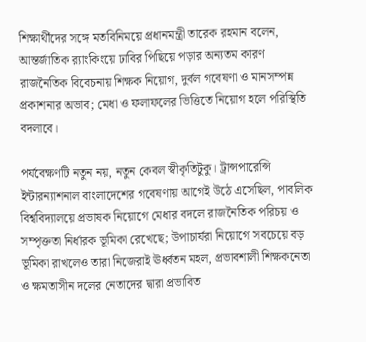শিক্ষার্থীদের সঙ্গে মতবিনিময়ে প্রধানমন্ত্রী তারেক রহমান বলেন, আন্তর্জাতিক র‍্যাংকিংয়ে ঢাবির পিছিয়ে পড়ার অন্যতম কারণ রাজনৈতিক বিবেচনায় শিক্ষক নিয়োগ, দুর্বল গবেষণা ও মানসম্পন্ন প্রকাশনার অভাব; মেধা ও ফলাফলের ভিত্তিতে নিয়োগ হলে পরিস্থিতি বদলাবে।

পর্যবেক্ষণটি নতুন নয়, নতুন কেবল স্বীকৃতিটুকু। ট্রান্সপারেন্সি ইন্টারন্যাশনাল বাংলাদেশের গবেষণায় আগেই উঠে এসেছিল, পাবলিক বিশ্ববিদ্যালয়ে প্রভাষক নিয়োগে মেধার বদলে রাজনৈতিক পরিচয় ও সম্পৃক্ততা নির্ধারক ভূমিকা রেখেছে; উপাচার্যরা নিয়োগে সবচেয়ে বড় ভূমিকা রাখলেও তারা নিজেরাই ঊর্ধ্বতন মহল, প্রভাবশালী শিক্ষকনেতা ও ক্ষমতাসীন দলের নেতাদের দ্বারা প্রভাবিত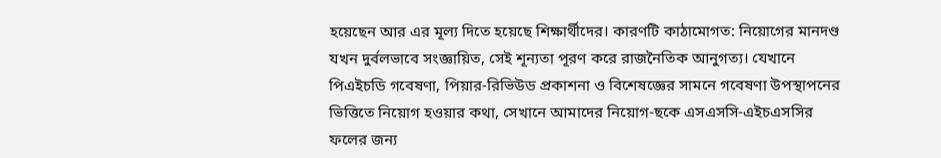হয়েছেন আর এর মূল্য দিতে হয়েছে শিক্ষার্থীদের। কারণটি কাঠামোগত: নিয়োগের মানদণ্ড যখন দুর্বলভাবে সংজ্ঞায়িত, সেই শূন্যতা পূরণ করে রাজনৈতিক আনুগত্য। যেখানে পিএইচডি গবেষণা, পিয়ার-রিভিউড প্রকাশনা ও বিশেষজ্ঞের সামনে গবেষণা উপস্থাপনের ভিত্তিতে নিয়োগ হওয়ার কথা, সেখানে আমাদের নিয়োগ-ছকে এসএসসি-এইচএসসির ফলের জন্য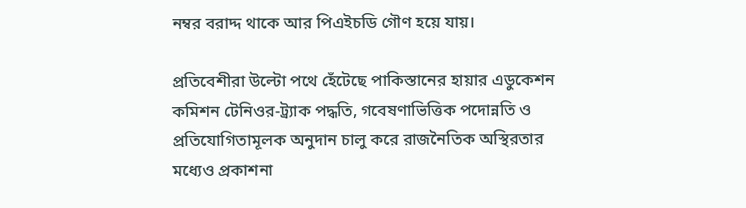নম্বর বরাদ্দ থাকে আর পিএইচডি গৌণ হয়ে যায়।

প্রতিবেশীরা উল্টো পথে হেঁটেছে পাকিস্তানের হায়ার এডুকেশন কমিশন টেনিওর-ট্র্যাক পদ্ধতি, গবেষণাভিত্তিক পদোন্নতি ও প্রতিযোগিতামূলক অনুদান চালু করে রাজনৈতিক অস্থিরতার মধ্যেও প্রকাশনা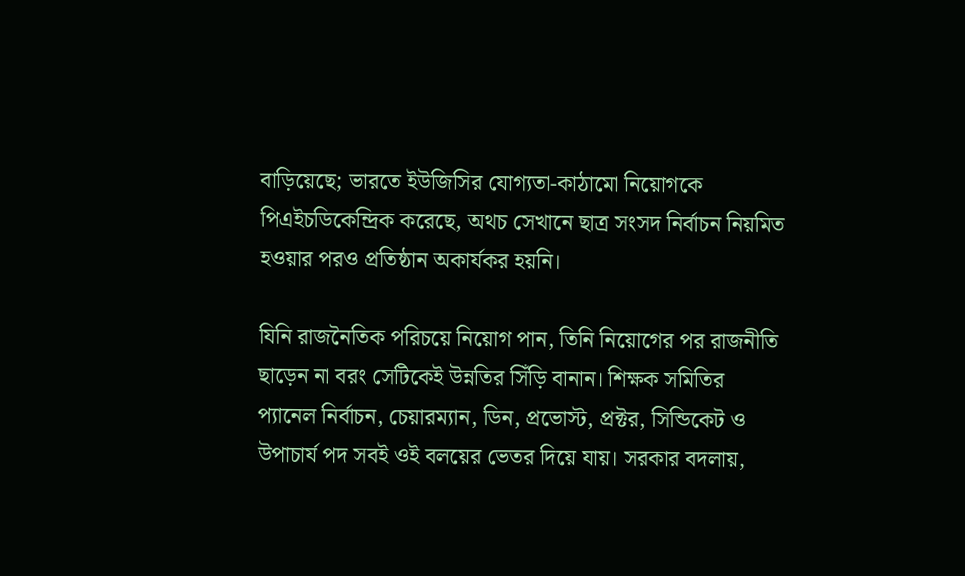বাড়িয়েছে; ভারতে ইউজিসির যোগ্যতা-কাঠামো নিয়োগকে পিএইচডিকেন্দ্রিক করেছে, অথচ সেখানে ছাত্র সংসদ নির্বাচন নিয়মিত হওয়ার পরও প্রতিষ্ঠান অকার্যকর হয়নি।

যিনি রাজনৈতিক পরিচয়ে নিয়োগ পান, তিনি নিয়োগের পর রাজনীতি ছাড়েন না বরং সেটিকেই উন্নতির সিঁড়ি বানান। শিক্ষক সমিতির প্যানেল নির্বাচন, চেয়ারম্যান, ডিন, প্রভোস্ট, প্রক্টর, সিন্ডিকেট ও উপাচার্য পদ সবই ওই বলয়ের ভেতর দিয়ে যায়। সরকার বদলায়,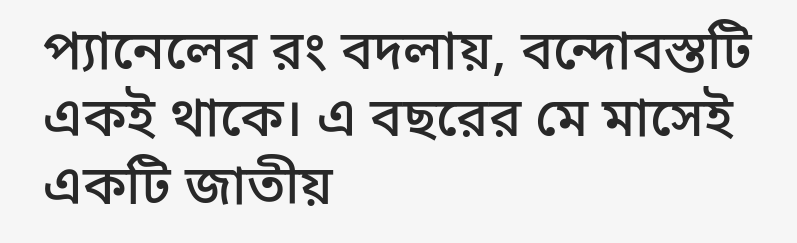প্যানেলের রং বদলায়, বন্দোবস্তটি একই থাকে। এ বছরের মে মাসেই একটি জাতীয়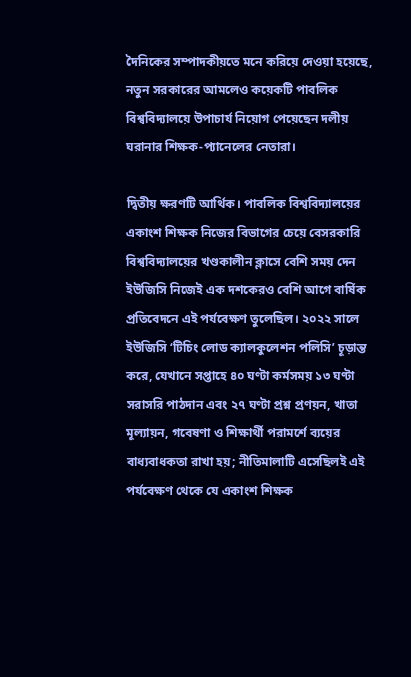দৈনিকের সম্পাদকীয়তে মনে করিয়ে দেওয়া হয়েছে, নতুন সরকারের আমলেও কয়েকটি পাবলিক বিশ্ববিদ্যালয়ে উপাচার্য নিয়োগ পেয়েছেন দলীয় ঘরানার শিক্ষক-প্যানেলের নেতারা।

দ্বিতীয় ক্ষরণটি আর্থিক। পাবলিক বিশ্ববিদ্যালয়ের একাংশ শিক্ষক নিজের বিভাগের চেয়ে বেসরকারি বিশ্ববিদ্যালয়ের খণ্ডকালীন ক্লাসে বেশি সময় দেন ইউজিসি নিজেই এক দশকেরও বেশি আগে বার্ষিক প্রতিবেদনে এই পর্যবেক্ষণ তুলেছিল। ২০২২ সালে ইউজিসি ‘টিচিং লোড ক্যালকুলেশন পলিসি’ চূড়ান্ত করে, যেখানে সপ্তাহে ৪০ ঘণ্টা কর্মসময় ১৩ ঘণ্টা সরাসরি পাঠদান এবং ২৭ ঘণ্টা প্রশ্ন প্রণয়ন, খাতা মূল্যায়ন, গবেষণা ও শিক্ষার্থী পরামর্শে ব্যয়ের বাধ্যবাধকতা রাখা হয়; নীতিমালাটি এসেছিলই এই পর্যবেক্ষণ থেকে যে একাংশ শিক্ষক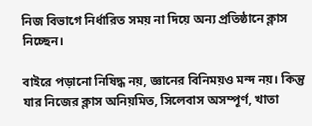নিজ বিভাগে নির্ধারিত সময় না দিয়ে অন্য প্রতিষ্ঠানে ক্লাস নিচ্ছেন।

বাইরে পড়ানো নিষিদ্ধ নয়, জ্ঞানের বিনিময়ও মন্দ নয়। কিন্তু যার নিজের ক্লাস অনিয়মিত, সিলেবাস অসম্পূর্ণ, খাতা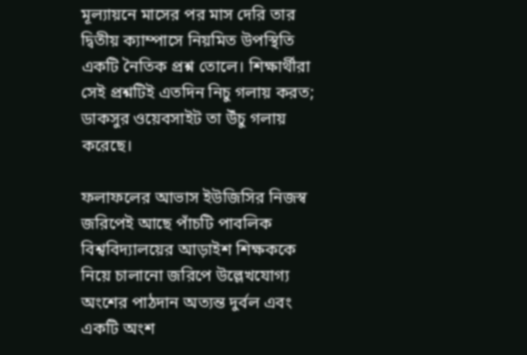মূল্যায়নে মাসের পর মাস দেরি তার দ্বিতীয় ক্যাম্পাসে নিয়মিত উপস্থিতি একটি নৈতিক প্রশ্ন তোলে। শিক্ষার্থীরা সেই প্রশ্নটিই এতদিন নিচু গলায় করত; ডাকসুর ওয়েবসাইট তা উঁচু গলায় করেছে।

ফলাফলের আভাস ইউজিসির নিজস্ব জরিপেই আছে পাঁচটি পাবলিক বিশ্ববিদ্যালয়ের আড়াইশ শিক্ষককে নিয়ে চালানো জরিপে উল্লেখযোগ্য অংশের পাঠদান অত্যন্ত দুর্বল এবং একটি অংশ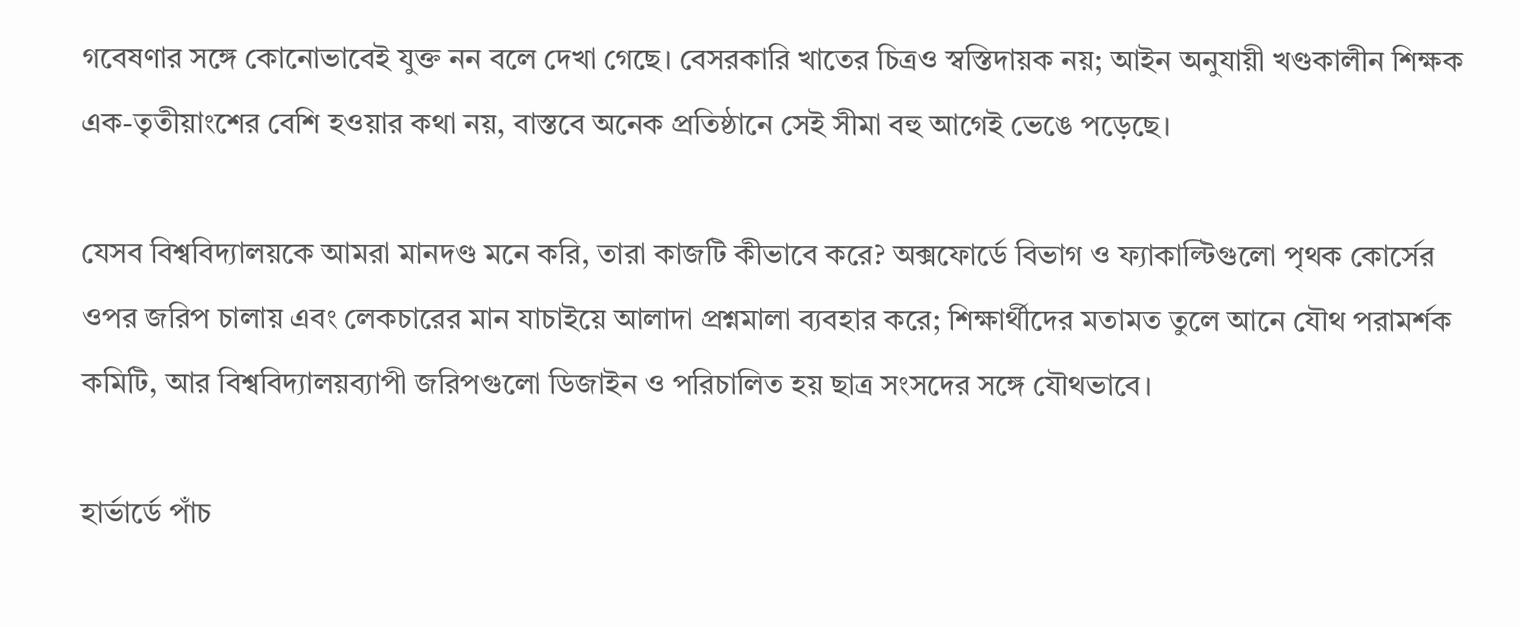গবেষণার সঙ্গে কোনোভাবেই যুক্ত নন বলে দেখা গেছে। বেসরকারি খাতের চিত্রও স্বস্তিদায়ক নয়; আইন অনুযায়ী খণ্ডকালীন শিক্ষক এক-তৃতীয়াংশের বেশি হওয়ার কথা নয়, বাস্তবে অনেক প্রতিষ্ঠানে সেই সীমা বহু আগেই ভেঙে পড়েছে।

যেসব বিশ্ববিদ্যালয়কে আমরা মানদণ্ড মনে করি, তারা কাজটি কীভাবে করে? অক্সফোর্ডে বিভাগ ও ফ্যাকাল্টিগুলো পৃথক কোর্সের ওপর জরিপ চালায় এবং লেকচারের মান যাচাইয়ে আলাদা প্রশ্নমালা ব্যবহার করে; শিক্ষার্থীদের মতামত তুলে আনে যৌথ পরামর্শক কমিটি, আর বিশ্ববিদ্যালয়ব্যাপী জরিপগুলো ডিজাইন ও পরিচালিত হয় ছাত্র সংসদের সঙ্গে যৌথভাবে।

হার্ভার্ডে পাঁচ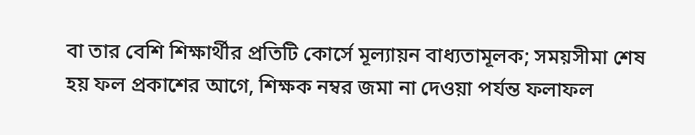বা তার বেশি শিক্ষার্থীর প্রতিটি কোর্সে মূল্যায়ন বাধ্যতামূলক; সময়সীমা শেষ হয় ফল প্রকাশের আগে, শিক্ষক নম্বর জমা না দেওয়া পর্যন্ত ফলাফল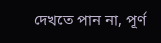দেখতে পান না, পূর্ণ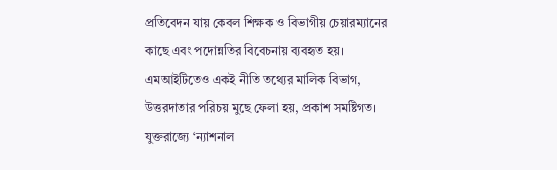প্রতিবেদন যায় কেবল শিক্ষক ও বিভাগীয় চেয়ারম্যানের কাছে এবং পদোন্নতির বিবেচনায় ব্যবহৃত হয়। এমআইটিতেও একই নীতি তথ্যের মালিক বিভাগ, উত্তরদাতার পরিচয় মুছে ফেলা হয়, প্রকাশ সমষ্টিগত। যুক্তরাজ্যে ‘ন্যাশনাল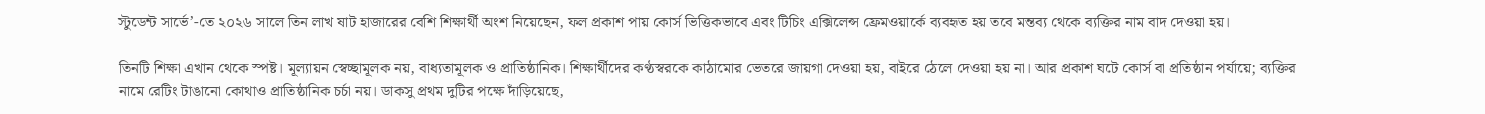স্টুডেন্ট সার্ভে’-তে ২০২৬ সালে তিন লাখ ষাট হাজারের বেশি শিক্ষার্থী অংশ নিয়েছেন, ফল প্রকাশ পায় কোর্স ভিত্তিকভাবে এবং টিচিং এক্সিলেন্স ফ্রেমওয়ার্কে ব্যবহৃত হয় তবে মন্তব্য থেকে ব্যক্তির নাম বাদ দেওয়া হয়।

তিনটি শিক্ষা এখান থেকে স্পষ্ট। মূল্যায়ন স্বেচ্ছামূলক নয়, বাধ্যতামূলক ও প্রাতিষ্ঠানিক। শিক্ষার্থীদের কণ্ঠস্বরকে কাঠামোর ভেতরে জায়গা দেওয়া হয়, বাইরে ঠেলে দেওয়া হয় না। আর প্রকাশ ঘটে কোর্স বা প্রতিষ্ঠান পর্যায়ে; ব্যক্তির নামে রেটিং টাঙানো কোথাও প্রাতিষ্ঠানিক চর্চা নয়। ডাকসু প্রথম দুটির পক্ষে দাঁড়িয়েছে,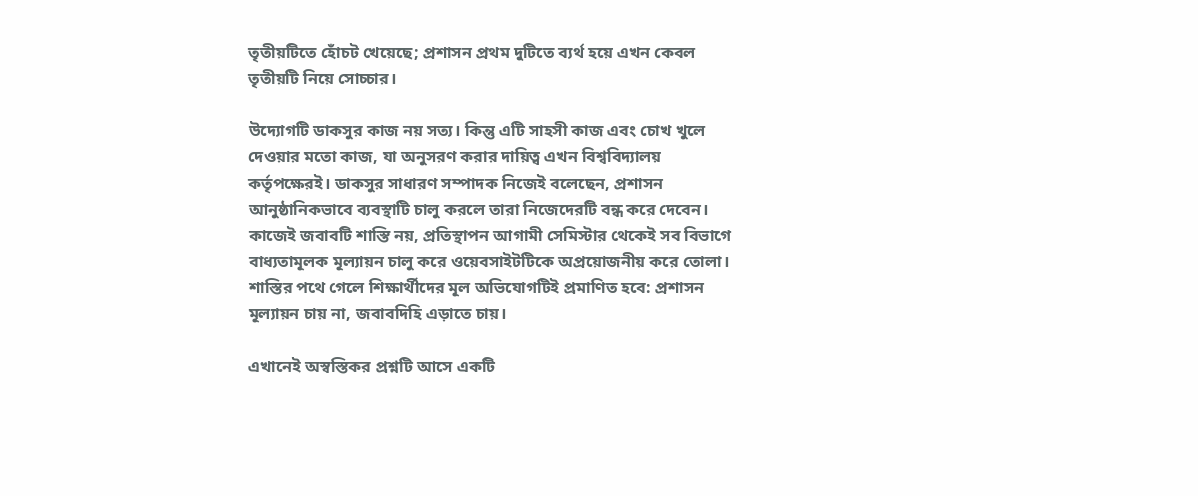তৃতীয়টিতে হোঁচট খেয়েছে; প্রশাসন প্রথম দুটিতে ব্যর্থ হয়ে এখন কেবল তৃতীয়টি নিয়ে সোচ্চার।

উদ্যোগটি ডাকসুর কাজ নয় সত্য। কিন্তু এটি সাহসী কাজ এবং চোখ খুলে দেওয়ার মতো কাজ, যা অনুসরণ করার দায়িত্ব এখন বিশ্ববিদ্যালয় কর্তৃপক্ষেরই। ডাকসুর সাধারণ সম্পাদক নিজেই বলেছেন, প্রশাসন আনুষ্ঠানিকভাবে ব্যবস্থাটি চালু করলে তারা নিজেদেরটি বন্ধ করে দেবেন। কাজেই জবাবটি শাস্তি নয়, প্রতিস্থাপন আগামী সেমিস্টার থেকেই সব বিভাগে বাধ্যতামূলক মূল্যায়ন চালু করে ওয়েবসাইটটিকে অপ্রয়োজনীয় করে তোলা। শাস্তির পথে গেলে শিক্ষার্থীদের মূল অভিযোগটিই প্রমাণিত হবে: প্রশাসন মূল্যায়ন চায় না, জবাবদিহি এড়াতে চায়।

এখানেই অস্বস্তিকর প্রশ্নটি আসে একটি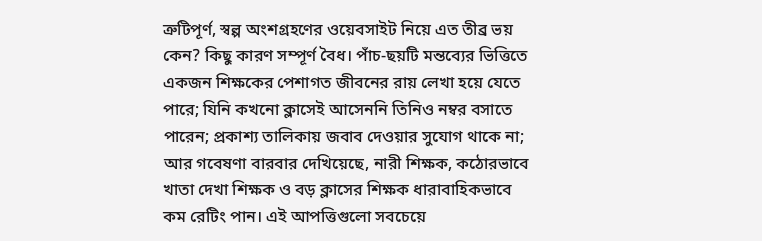ত্রুটিপূর্ণ, স্বল্প অংশগ্রহণের ওয়েবসাইট নিয়ে এত তীব্র ভয় কেন? কিছু কারণ সম্পূর্ণ বৈধ। পাঁচ-ছয়টি মন্তব্যের ভিত্তিতে একজন শিক্ষকের পেশাগত জীবনের রায় লেখা হয়ে যেতে পারে; যিনি কখনো ক্লাসেই আসেননি তিনিও নম্বর বসাতে পারেন; প্রকাশ্য তালিকায় জবাব দেওয়ার সুযোগ থাকে না; আর গবেষণা বারবার দেখিয়েছে, নারী শিক্ষক, কঠোরভাবে খাতা দেখা শিক্ষক ও বড় ক্লাসের শিক্ষক ধারাবাহিকভাবে কম রেটিং পান। এই আপত্তিগুলো সবচেয়ে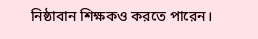নিষ্ঠাবান শিক্ষকও করতে পারেন।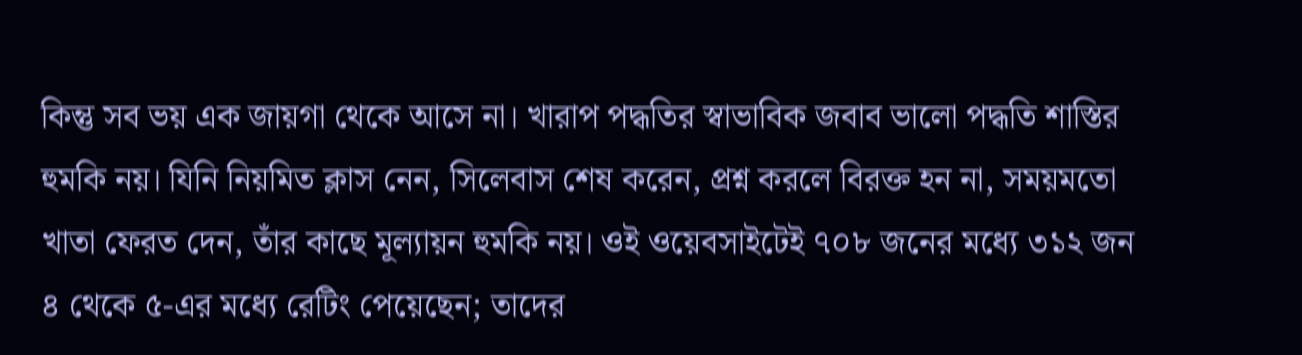কিন্তু সব ভয় এক জায়গা থেকে আসে না। খারাপ পদ্ধতির স্বাভাবিক জবাব ভালো পদ্ধতি শাস্তির হুমকি নয়। যিনি নিয়মিত ক্লাস নেন, সিলেবাস শেষ করেন, প্রশ্ন করলে বিরক্ত হন না, সময়মতো খাতা ফেরত দেন, তাঁর কাছে মূল্যায়ন হুমকি নয়। ওই ওয়েবসাইটেই ৭০৮ জনের মধ্যে ৩১২ জন ৪ থেকে ৫-এর মধ্যে রেটিং পেয়েছেন; তাদের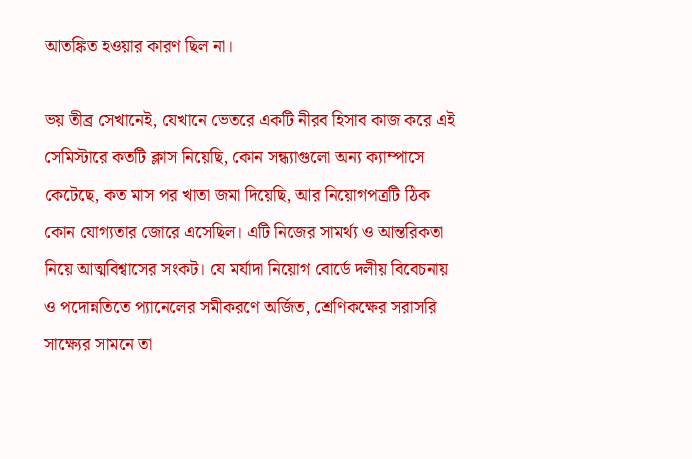আতঙ্কিত হওয়ার কারণ ছিল না।

ভয় তীব্র সেখানেই, যেখানে ভেতরে একটি নীরব হিসাব কাজ করে এই সেমিস্টারে কতটি ক্লাস নিয়েছি, কোন সন্ধ্যাগুলো অন্য ক্যাম্পাসে কেটেছে, কত মাস পর খাতা জমা দিয়েছি, আর নিয়োগপত্রটি ঠিক কোন যোগ্যতার জোরে এসেছিল। এটি নিজের সামর্থ্য ও আন্তরিকতা নিয়ে আত্মবিশ্বাসের সংকট। যে মর্যাদা নিয়োগ বোর্ডে দলীয় বিবেচনায় ও পদোন্নতিতে প্যানেলের সমীকরণে অর্জিত, শ্রেণিকক্ষের সরাসরি সাক্ষ্যের সামনে তা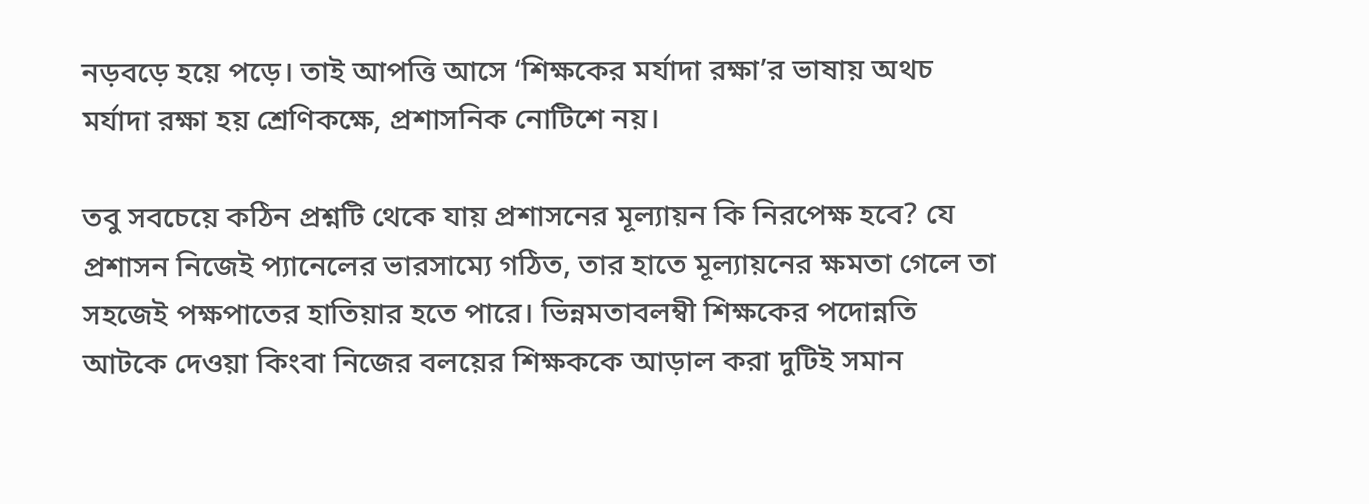নড়বড়ে হয়ে পড়ে। তাই আপত্তি আসে ‘শিক্ষকের মর্যাদা রক্ষা’র ভাষায় অথচ মর্যাদা রক্ষা হয় শ্রেণিকক্ষে, প্রশাসনিক নোটিশে নয়।

তবু সবচেয়ে কঠিন প্রশ্নটি থেকে যায় প্রশাসনের মূল্যায়ন কি নিরপেক্ষ হবে? যে প্রশাসন নিজেই প্যানেলের ভারসাম্যে গঠিত, তার হাতে মূল্যায়নের ক্ষমতা গেলে তা সহজেই পক্ষপাতের হাতিয়ার হতে পারে। ভিন্নমতাবলম্বী শিক্ষকের পদোন্নতি আটকে দেওয়া কিংবা নিজের বলয়ের শিক্ষককে আড়াল করা দুটিই সমান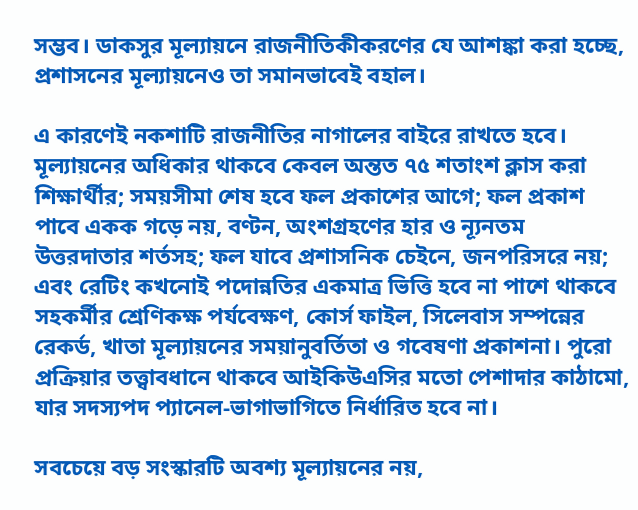সম্ভব। ডাকসুর মূল্যায়নে রাজনীতিকীকরণের যে আশঙ্কা করা হচ্ছে, প্রশাসনের মূল্যায়নেও তা সমানভাবেই বহাল।

এ কারণেই নকশাটি রাজনীতির নাগালের বাইরে রাখতে হবে। মূল্যায়নের অধিকার থাকবে কেবল অন্তত ৭৫ শতাংশ ক্লাস করা শিক্ষার্থীর; সময়সীমা শেষ হবে ফল প্রকাশের আগে; ফল প্রকাশ পাবে একক গড়ে নয়, বণ্টন, অংশগ্রহণের হার ও ন্যূনতম উত্তরদাতার শর্তসহ; ফল যাবে প্রশাসনিক চেইনে, জনপরিসরে নয়; এবং রেটিং কখনোই পদোন্নতির একমাত্র ভিত্তি হবে না পাশে থাকবে সহকর্মীর শ্রেণিকক্ষ পর্যবেক্ষণ, কোর্স ফাইল, সিলেবাস সম্পন্নের রেকর্ড, খাতা মূল্যায়নের সময়ানুবর্তিতা ও গবেষণা প্রকাশনা। পুরো প্রক্রিয়ার তত্ত্বাবধানে থাকবে আইকিউএসির মতো পেশাদার কাঠামো, যার সদস্যপদ প্যানেল-ভাগাভাগিতে নির্ধারিত হবে না।

সবচেয়ে বড় সংস্কারটি অবশ্য মূল্যায়নের নয়,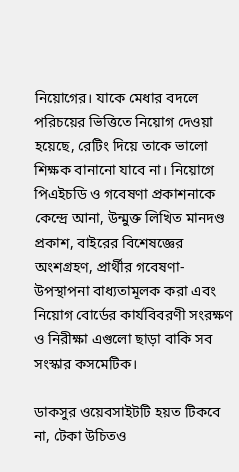নিয়োগের। যাকে মেধার বদলে পরিচয়ের ভিত্তিতে নিয়োগ দেওয়া হয়েছে, রেটিং দিয়ে তাকে ভালো শিক্ষক বানানো যাবে না। নিয়োগে পিএইচডি ও গবেষণা প্রকাশনাকে কেন্দ্রে আনা, উন্মুক্ত লিখিত মানদণ্ড প্রকাশ, বাইরের বিশেষজ্ঞের অংশগ্রহণ, প্রার্থীর গবেষণা-উপস্থাপনা বাধ্যতামূলক করা এবং নিয়োগ বোর্ডের কার্যবিবরণী সংরক্ষণ ও নিরীক্ষা এগুলো ছাড়া বাকি সব সংস্কার কসমেটিক।

ডাকসুর ওয়েবসাইটটি হয়ত টিকবে না, টেকা উচিতও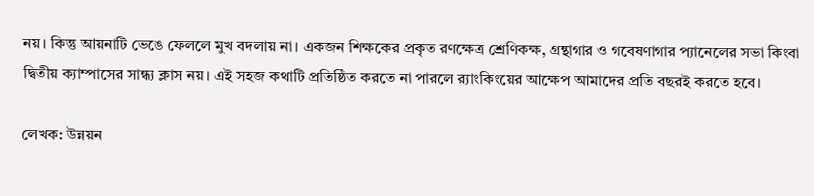নয়। কিন্তু আয়নাটি ভেঙে ফেললে মুখ বদলায় না। একজন শিক্ষকের প্রকৃত রণক্ষেত্র শ্রেণিকক্ষ, গ্রন্থাগার ও গবেষণাগার প্যানেলের সভা কিংবা দ্বিতীয় ক্যাম্পাসের সান্ধ্য ক্লাস নয়। এই সহজ কথাটি প্রতিষ্ঠিত করতে না পারলে র‍্যাংকিংয়ের আক্ষেপ আমাদের প্রতি বছরই করতে হবে।

লেখক: উন্নয়ন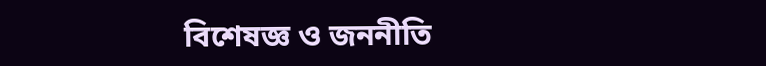বিশেষজ্ঞ ও জননীতি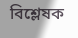বিশ্লেষক